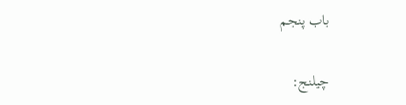باب پنجم

چیلنج: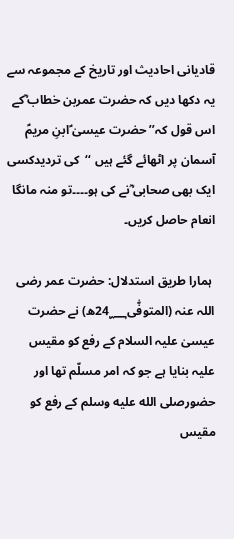قادیانی احادیث اور تاریخ کے مجموعہ سے یہ دکھا دیں کہ حضرت عمربن خطاب ؓکے اس قول کہ’’ حضرت عیسیٰ ؑابنِ مریمؑ آسمان پر اٹھائے گئے ہیں ‘‘  کی تردیدکسی ایک بھی صحابی ؓنے کی ہو۔۔۔۔تو منہ مانگا انعام حاصل کریں۔

 ہمارا طریق استدلال: حضرت عمر رضی اللہ عنہ (المتوفّٰی24؁ھ) نے حضرت عیسیٰ علیہ السلام کے رفع کو مقیس علیہ بنایا ہے جو کہ امر مسلّم تھا اور حضورصلى الله عليه وسلم کے رفع کو مقیس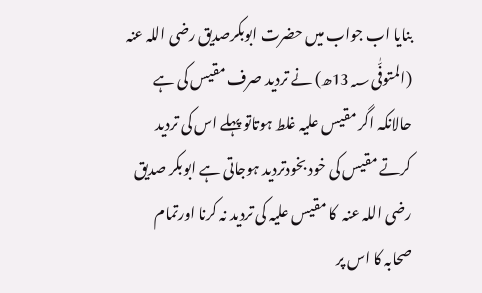بنایا اب جواب میں حضرت ابوبکرصدیق رضی اللہ عنہ (المتوفّٰی13؁ھ) نے تردید صرف مقیس کی ہے حالانکہ اگر مقیس علیہ غلط ہوتاتو پہلے اس کی تردید کرتے مقیس کی خود بخودتردید ہوجاتی ہے ابوبکر صدیق رضی اللہ عنہ  کا مقیس علیہ کی تردید نہ کرنا اورتمام صحابہ کا اس پر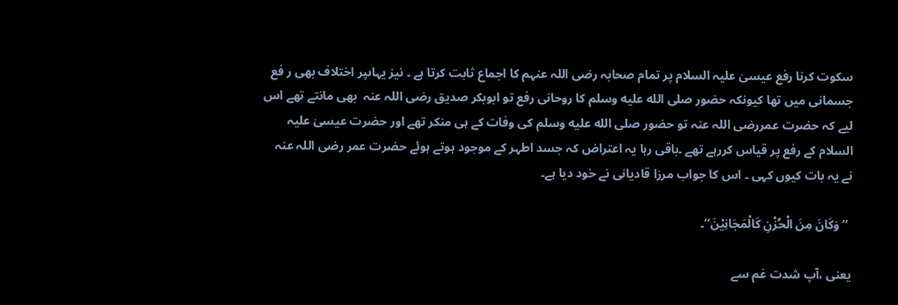سکوت کرنا رفع عیسیٰ علیہ السلام پر تمام صحابہ رضی اللہ عنہم کا اجماع ثابت کرتا ہے ۔ نیز یہاںپر اختلاف بھی ر فع جسمانی میں تھا کیونکہ حضور صلى الله عليه وسلم کا روحانی رفع تو ابوبکر صدیق رضی اللہ عنہ  بھی مانتے تھے اس لیے کہ حضرت عمررضی اللہ عنہ تو حضور صلى الله عليه وسلم کی وفات کے ہی منکر تھے اور حضرت عیسیٰ علیہ السلام کے رفع پر قیاس کررہے تھے ۔باقی رہا یہ اعتراض کہ جسد اطہر کے موجود ہوتے ہوئے حضرت عمر رضی اللہ عنہ نے یہ بات کیوں کہی ۔ اس کا جواب مرزا قادیانی نے خود دیا ہے۔

 ’’وَکَانَ مِنَ الْحُزْنِ کَالْمَجَانِیْنَ‘‘۔

یعنی ،آپ شدت غم سے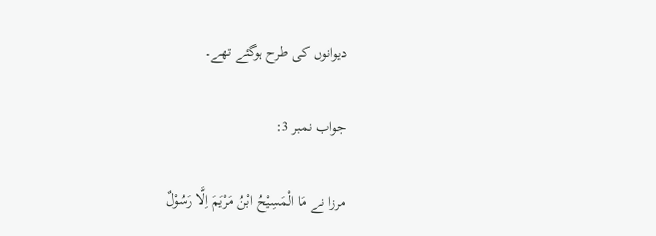دیوانوں کی طرح ہوگئے تھے۔

جواب نمبر 3:

مرزا نے مَا الْمَسِیْحُ ابْنُ مَرْیَمَ اِلَّا رَسُوْلٌ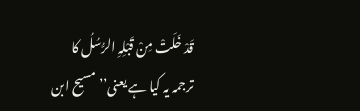قَدْ خَلَتْ مِنْ قَبْلِہِ الرُّسُلُ کا ترجمہ یہ کیا ہے یعنی’’ مسیح ابن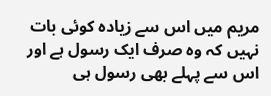مریم میں اس سے زیادہ کوئی بات نہیں کہ وہ صرف ایک رسول ہے اور اس سے پہلے بھی رسول ہی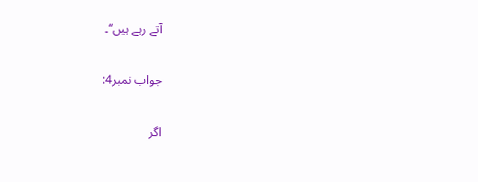آتے رہے ہیں‘‘۔

جواب نمبر4:

اگر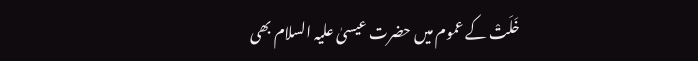خَلَتْ کے عموم میں حضرت عیسیٰ علیہ السلام بھی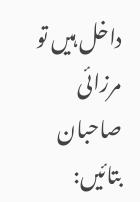داخل ہیں تو مرزائی صاحبان بتائیں: